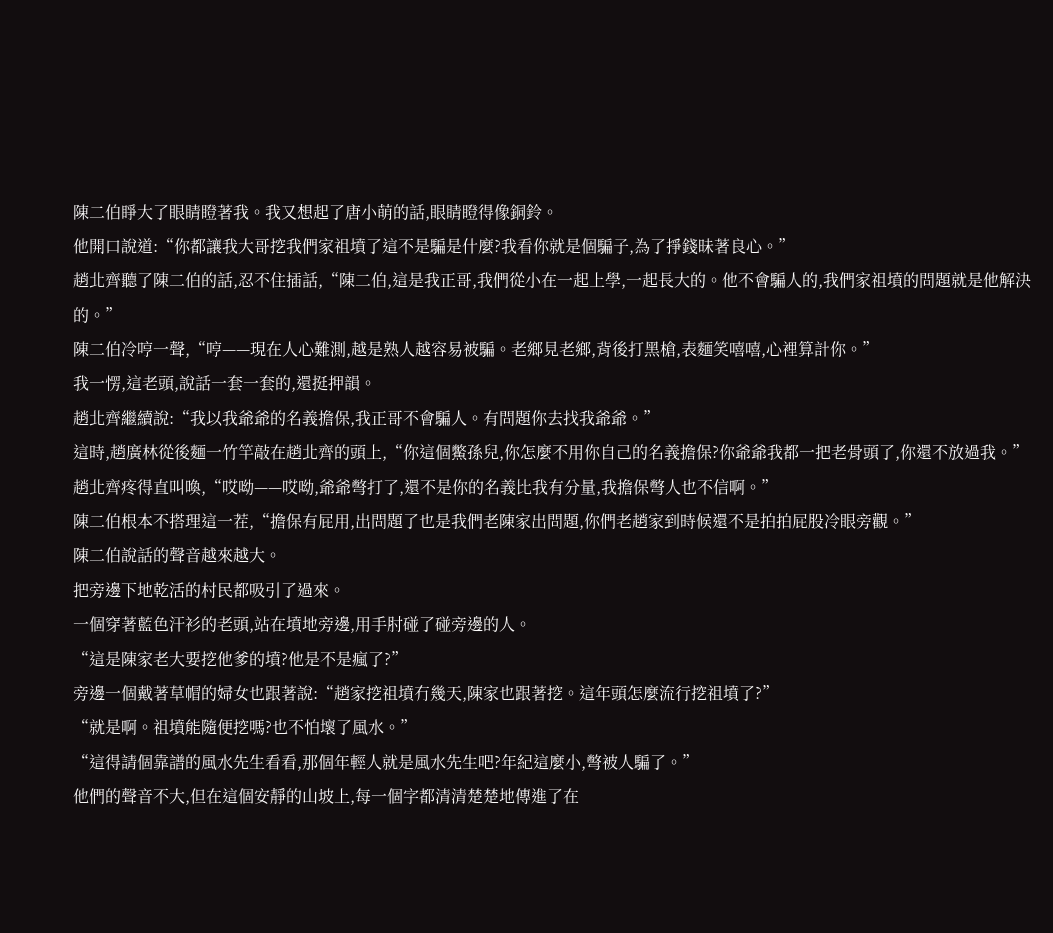陳二伯睜大了眼睛瞪著我。我又想起了唐小萌的話,眼睛瞪得像銅鈴。
他開口說道:“你都讓我大哥挖我們家祖墳了這不是騙是什麼?我看你就是個騙子,為了掙錢昧著良心。”
趙北齊聽了陳二伯的話,忍不住插話,“陳二伯,這是我正哥,我們從小在一起上學,一起長大的。他不會騙人的,我們家祖墳的問題就是他解決的。”
陳二伯冷哼一聲,“哼——現在人心難測,越是熟人越容易被騙。老鄉見老鄉,背後打黑槍,表麵笑嘻嘻,心裡算計你。”
我一愣,這老頭,說話一套一套的,還挺押韻。
趙北齊繼續說:“我以我爺爺的名義擔保,我正哥不會騙人。有問題你去找我爺爺。”
這時,趙廣林從後麵一竹竿敲在趙北齊的頭上,“你這個鱉孫兒,你怎麼不用你自己的名義擔保?你爺爺我都一把老骨頭了,你還不放過我。”
趙北齊疼得直叫喚,“哎呦——哎呦,爺爺彆打了,還不是你的名義比我有分量,我擔保彆人也不信啊。”
陳二伯根本不搭理這一茬,“擔保有屁用,出問題了也是我們老陳家出問題,你們老趙家到時候還不是拍拍屁股冷眼旁觀。”
陳二伯說話的聲音越來越大。
把旁邊下地乾活的村民都吸引了過來。
一個穿著藍色汗衫的老頭,站在墳地旁邊,用手肘碰了碰旁邊的人。
“這是陳家老大要挖他爹的墳?他是不是瘋了?”
旁邊一個戴著草帽的婦女也跟著說:“趙家挖祖墳冇幾天,陳家也跟著挖。這年頭怎麼流行挖祖墳了?”
“就是啊。祖墳能隨便挖嗎?也不怕壞了風水。”
“這得請個靠譜的風水先生看看,那個年輕人就是風水先生吧?年紀這麼小,彆被人騙了。”
他們的聲音不大,但在這個安靜的山坡上,每一個字都清清楚楚地傳進了在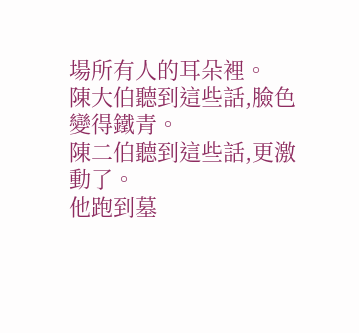場所有人的耳朵裡。
陳大伯聽到這些話,臉色變得鐵青。
陳二伯聽到這些話,更激動了。
他跑到墓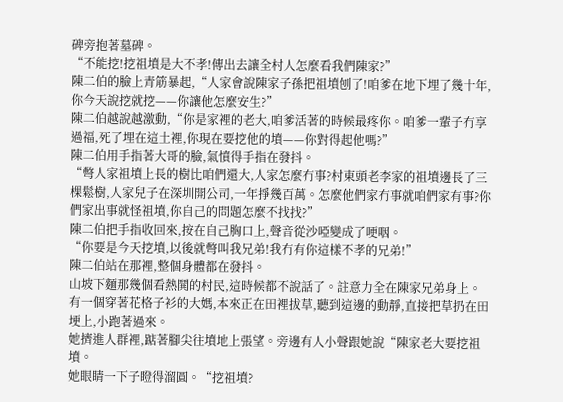碑旁抱著墓碑。
“不能挖!挖祖墳是大不孝!傳出去讓全村人怎麼看我們陳家?”
陳二伯的臉上青筋暴起,“人家會說陳家子孫把祖墳刨了!咱爹在地下埋了幾十年,你今天說挖就挖——你讓他怎麼安生?”
陳二伯越說越激動,“你是家裡的老大,咱爹活著的時候最疼你。咱爹一輩子冇享過福,死了埋在這土裡,你現在要挖他的墳——你對得起他嗎?”
陳二伯用手指著大哥的臉,氣憤得手指在發抖。
“彆人家祖墳上長的樹比咱們還大,人家怎麼冇事?村東頭老李家的祖墳邊長了三棵鬆樹,人家兒子在深圳開公司,一年掙幾百萬。怎麼他們家冇事就咱們家有事?你們家出事就怪祖墳,你自己的問題怎麼不找找?”
陳二伯把手指收回來,按在自己胸口上,聲音從沙啞變成了哽咽。
“你要是今天挖墳,以後就彆叫我兄弟!我冇有你這樣不孝的兄弟!”
陳二伯站在那裡,整個身體都在發抖。
山坡下麵那幾個看熱鬨的村民,這時候都不說話了。註意力全在陳家兄弟身上。
有一個穿著花格子衫的大媽,本來正在田裡拔草,聽到這邊的動靜,直接把草扔在田埂上,小跑著過來。
她擠進人群裡,踮著腳尖往墳地上張望。旁邊有人小聲跟她說“陳家老大要挖祖墳。
她眼睛一下子瞪得溜圓。“挖祖墳?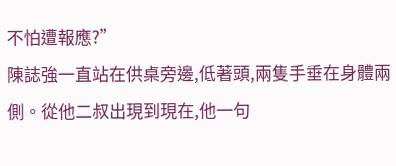不怕遭報應?”
陳誌強一直站在供桌旁邊,低著頭,兩隻手垂在身體兩側。從他二叔出現到現在,他一句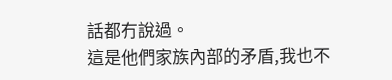話都冇說過。
這是他們家族內部的矛盾,我也不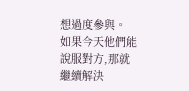想過度參與。
如果今天他們能說服對方,那就繼續解決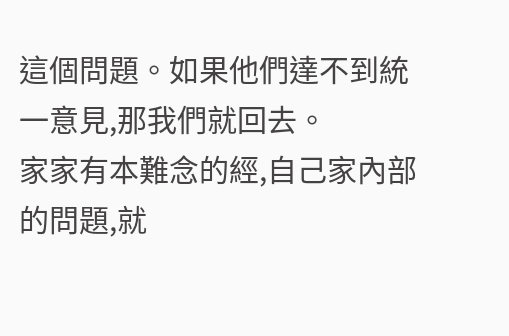這個問題。如果他們達不到統一意見,那我們就回去。
家家有本難念的經,自己家內部的問題,就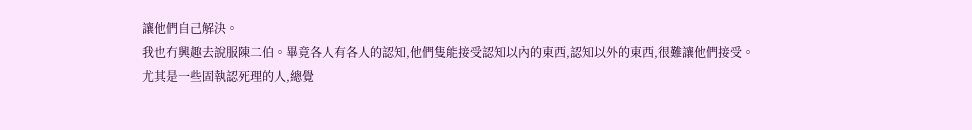讓他們自己解決。
我也冇興趣去說服陳二伯。畢竟各人有各人的認知,他們隻能接受認知以內的東西,認知以外的東西,很難讓他們接受。
尤其是一些固執認死理的人,總覺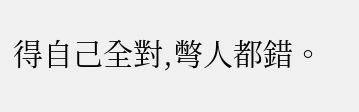得自己全對,彆人都錯。